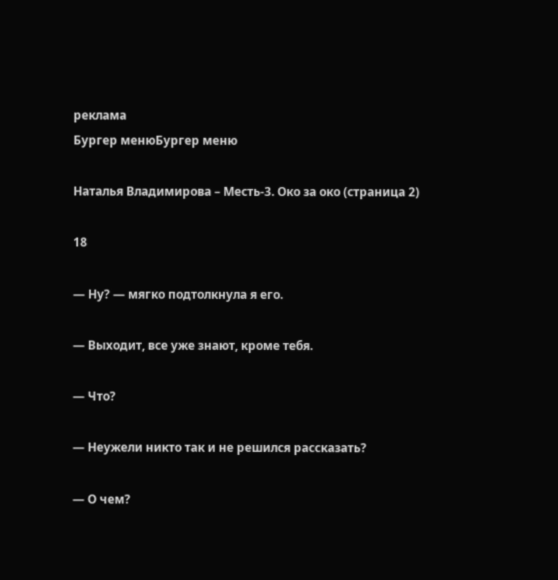реклама
Бургер менюБургер меню

Наталья Владимирова – Месть-3. Око за око (страница 2)

18

— Ну? — мягко подтолкнула я его.

— Выходит, все уже знают, кроме тебя.

— Что?

— Неужели никто так и не решился рассказать?

— О чем?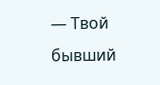— Твой бывший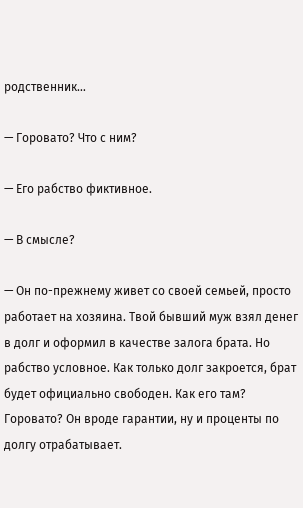родственник…

— Горовато? Что с ним?

— Его рабство фиктивное.

— В смысле?

— Он по-прежнему живет со своей семьей, просто работает на хозяина. Твой бывший муж взял денег в долг и оформил в качестве залога брата. Но рабство условное. Как только долг закроется, брат будет официально свободен. Как его там? Горовато? Он вроде гарантии, ну и проценты по долгу отрабатывает.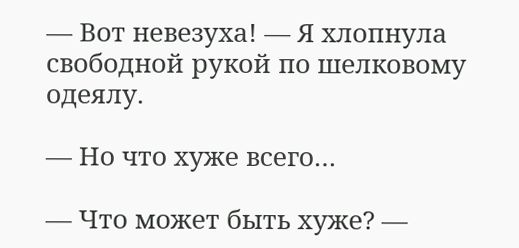— Вот невезуха! — Я хлопнула свободной рукой по шелковому одеялу.

— Но что хуже всего…

— Что может быть хуже? —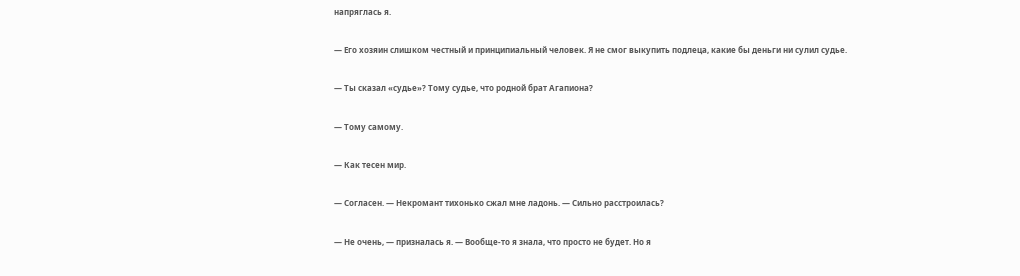напряглась я.

— Его хозяин слишком честный и принципиальный человек. Я не смог выкупить подлеца, какие бы деньги ни сулил судье.

— Ты сказал «судье»? Тому судье, что родной брат Агапиона?

— Тому самому.

— Как тесен мир.

— Согласен. — Некромант тихонько сжал мне ладонь. — Сильно расстроилась?

— Не очень, — призналась я. — Вообще-то я знала, что просто не будет. Но я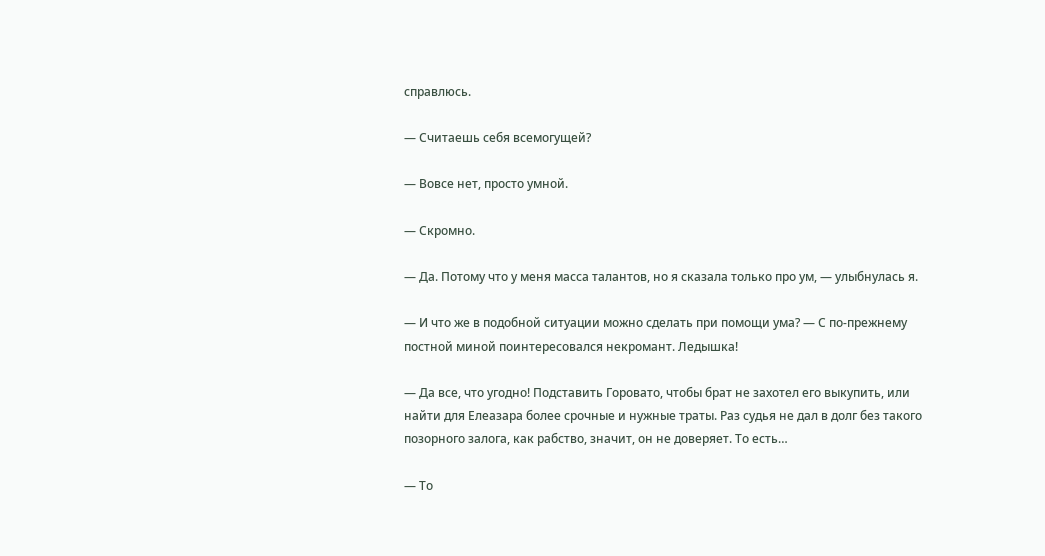справлюсь.

— Считаешь себя всемогущей?

— Вовсе нет, просто умной.

— Скромно.

— Да. Потому что у меня масса талантов, но я сказала только про ум, — улыбнулась я.

— И что же в подобной ситуации можно сделать при помощи ума? — С по-прежнему постной миной поинтересовался некромант. Ледышка!

— Да все, что угодно! Подставить Горовато, чтобы брат не захотел его выкупить, или найти для Елеазара более срочные и нужные траты. Раз судья не дал в долг без такого позорного залога, как рабство, значит, он не доверяет. То есть…

— То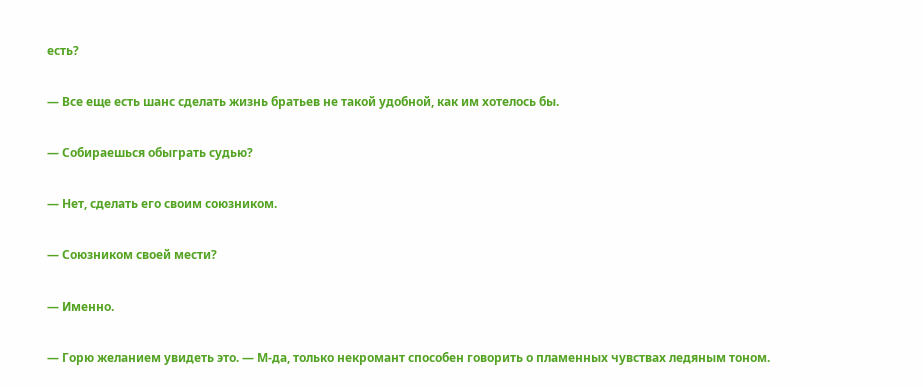есть?

— Все еще есть шанс сделать жизнь братьев не такой удобной, как им хотелось бы.

— Собираешься обыграть судью?

— Нет, сделать его своим союзником.

— Союзником своей мести?

— Именно.

— Горю желанием увидеть это. — М-да, только некромант способен говорить о пламенных чувствах ледяным тоном.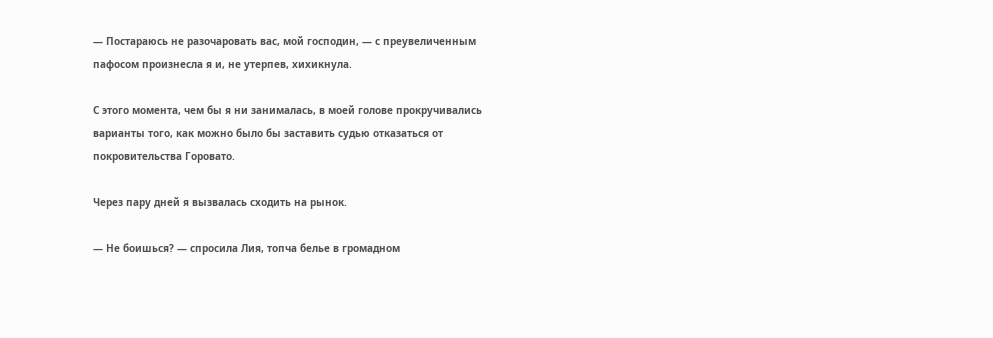— Постараюсь не разочаровать вас, мой господин, — с преувеличенным пафосом произнесла я и, не утерпев, хихикнула.

С этого момента, чем бы я ни занималась, в моей голове прокручивались варианты того, как можно было бы заставить судью отказаться от покровительства Горовато.

Через пару дней я вызвалась сходить на рынок.

— Не боишься? — спросила Лия, топча белье в громадном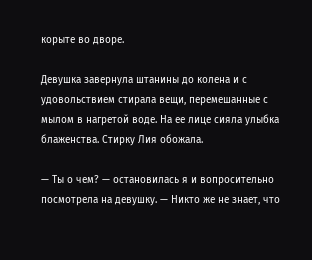корыте во дворе.

Девушка завернула штанины до колена и с удовольствием стирала вещи, перемешанные с мылом в нагретой воде. На ее лице сияла улыбка блаженства. Стирку Лия обожала.

— Ты о чем? — остановилась я и вопросительно посмотрела на девушку. — Никто же не знает, что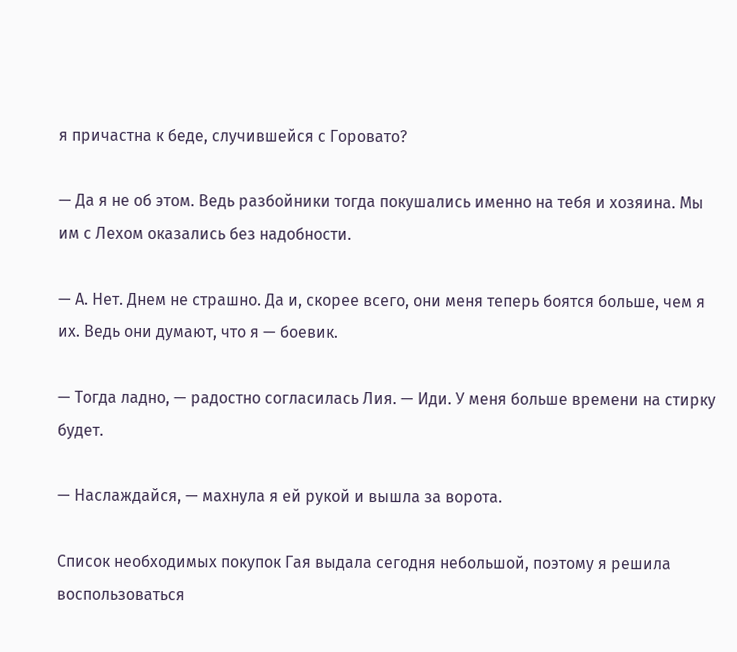я причастна к беде, случившейся с Горовато?

— Да я не об этом. Ведь разбойники тогда покушались именно на тебя и хозяина. Мы им с Лехом оказались без надобности.

— А. Нет. Днем не страшно. Да и, скорее всего, они меня теперь боятся больше, чем я их. Ведь они думают, что я — боевик.

— Тогда ладно, — радостно согласилась Лия. — Иди. У меня больше времени на стирку будет.

— Наслаждайся, — махнула я ей рукой и вышла за ворота.

Список необходимых покупок Гая выдала сегодня небольшой, поэтому я решила воспользоваться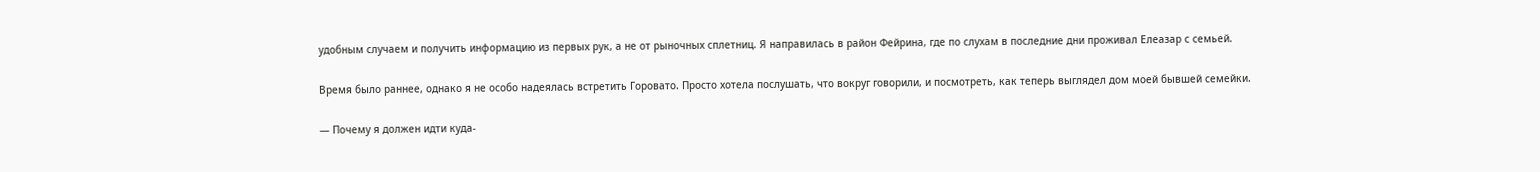удобным случаем и получить информацию из первых рук, а не от рыночных сплетниц. Я направилась в район Фейрина, где по слухам в последние дни проживал Елеазар с семьей.

Время было раннее, однако я не особо надеялась встретить Горовато. Просто хотела послушать, что вокруг говорили, и посмотреть, как теперь выглядел дом моей бывшей семейки.

— Почему я должен идти куда-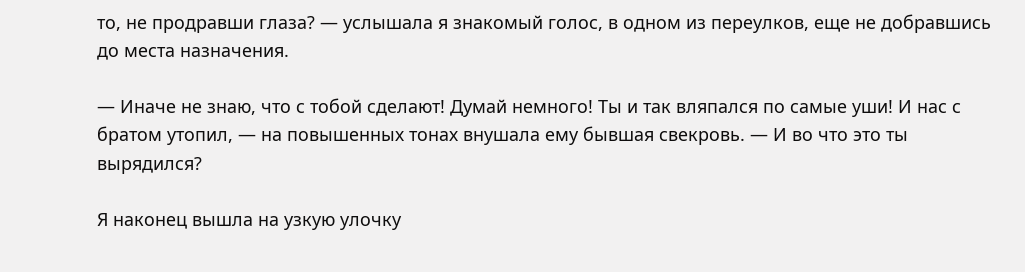то, не продравши глаза? — услышала я знакомый голос, в одном из переулков, еще не добравшись до места назначения.

— Иначе не знаю, что с тобой сделают! Думай немного! Ты и так вляпался по самые уши! И нас с братом утопил, — на повышенных тонах внушала ему бывшая свекровь. — И во что это ты вырядился?

Я наконец вышла на узкую улочку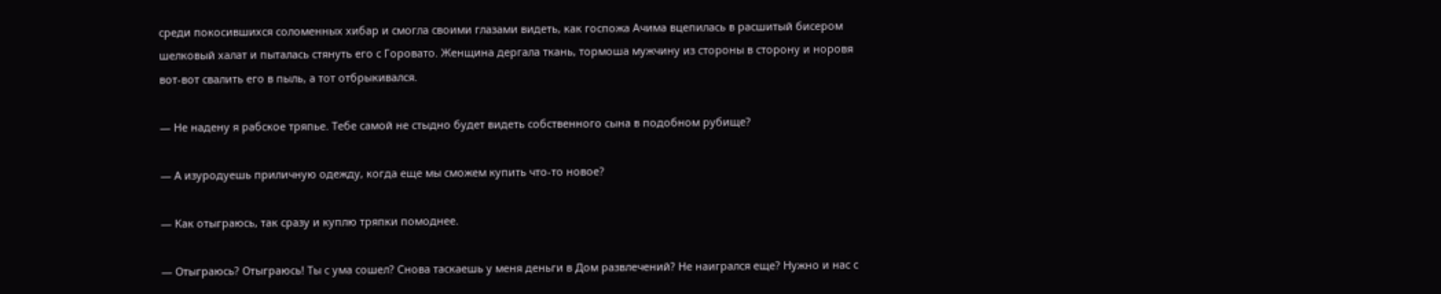среди покосившихся соломенных хибар и смогла своими глазами видеть, как госпожа Ачима вцепилась в расшитый бисером шелковый халат и пыталась стянуть его с Горовато. Женщина дергала ткань, тормоша мужчину из стороны в сторону и норовя вот-вот свалить его в пыль, а тот отбрыкивался.

— Не надену я рабское тряпье. Тебе самой не стыдно будет видеть собственного сына в подобном рубище?

— А изуродуешь приличную одежду, когда еще мы сможем купить что-то новое?

— Как отыграюсь, так сразу и куплю тряпки помоднее.

— Отыграюсь? Отыграюсь! Ты с ума сошел? Снова таскаешь у меня деньги в Дом развлечений? Не наигрался еще? Нужно и нас с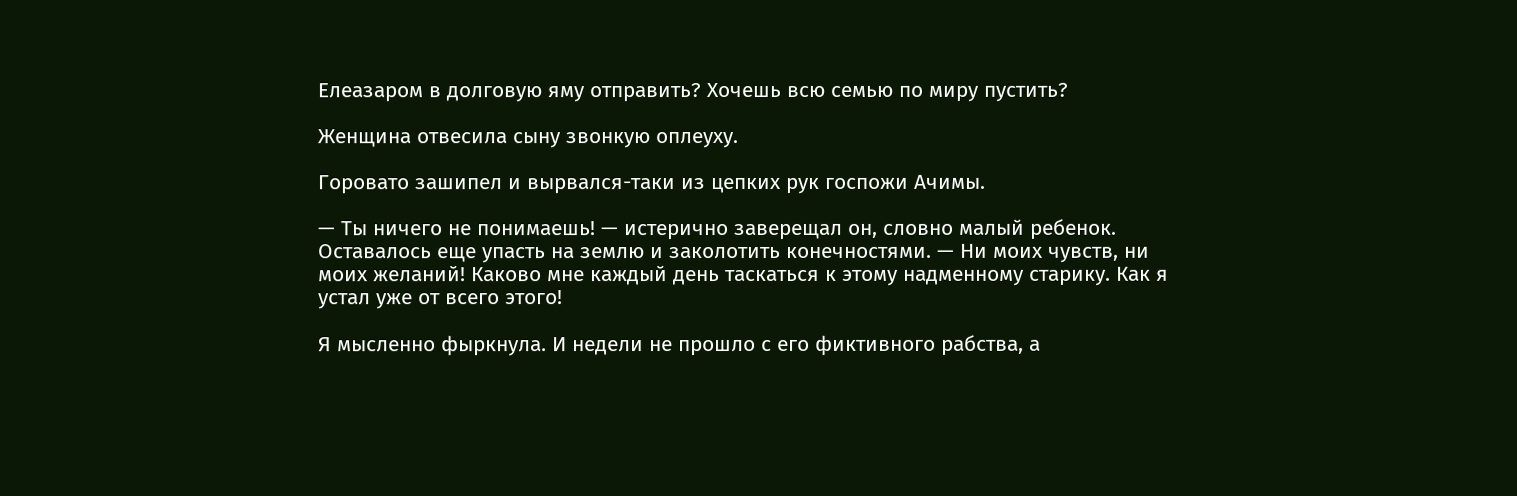Елеазаром в долговую яму отправить? Хочешь всю семью по миру пустить?

Женщина отвесила сыну звонкую оплеуху.

Горовато зашипел и вырвался-таки из цепких рук госпожи Ачимы.

— Ты ничего не понимаешь! — истерично заверещал он, словно малый ребенок. Оставалось еще упасть на землю и заколотить конечностями. — Ни моих чувств, ни моих желаний! Каково мне каждый день таскаться к этому надменному старику. Как я устал уже от всего этого!

Я мысленно фыркнула. И недели не прошло с его фиктивного рабства, а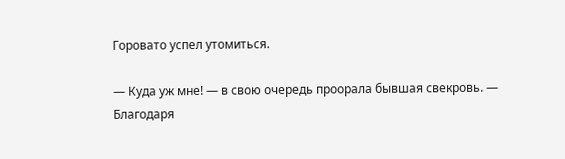Горовато успел утомиться.

— Куда уж мне! — в свою очередь проорала бывшая свекровь. — Благодаря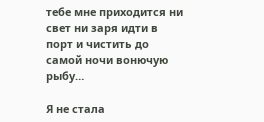тебе мне приходится ни свет ни заря идти в порт и чистить до самой ночи вонючую рыбу…

Я не стала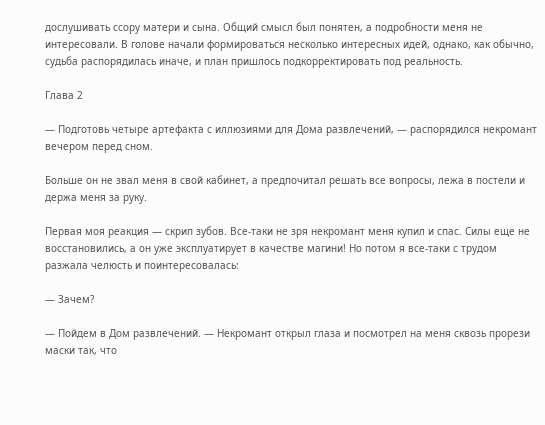дослушивать ссору матери и сына. Общий смысл был понятен, а подробности меня не интересовали. В голове начали формироваться несколько интересных идей, однако, как обычно, судьба распорядилась иначе, и план пришлось подкорректировать под реальность.

Глава 2

— Подготовь четыре артефакта с иллюзиями для Дома развлечений, — распорядился некромант вечером перед сном.

Больше он не звал меня в свой кабинет, а предпочитал решать все вопросы, лежа в постели и держа меня за руку.

Первая моя реакция — скрип зубов. Все-таки не зря некромант меня купил и спас. Силы еще не восстановились, а он уже эксплуатирует в качестве магини! Но потом я все-таки с трудом разжала челюсть и поинтересовалась:

— Зачем?

— Пойдем в Дом развлечений. — Некромант открыл глаза и посмотрел на меня сквозь прорези маски так, что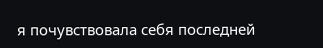я почувствовала себя последней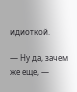идиоткой.

— Ну да, зачем же еще, —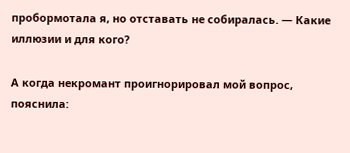пробормотала я, но отставать не собиралась. — Какие иллюзии и для кого?

А когда некромант проигнорировал мой вопрос, пояснила: